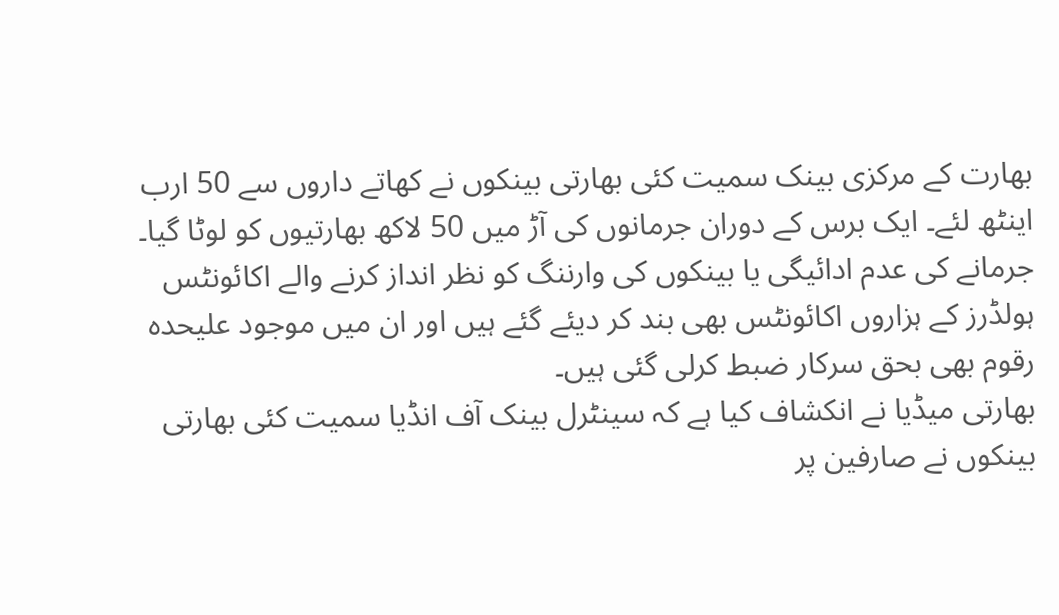بھارت کے مرکزی بینک سمیت کئی بھارتی بینکوں نے کھاتے داروں سے 50 ارب اینٹھ لئے۔ ایک برس کے دوران جرمانوں کی آڑ میں 50 لاکھ بھارتیوں کو لوٹا گیا۔ جرمانے کی عدم ادائیگی یا بینکوں کی وارننگ کو نظر انداز کرنے والے اکائونٹس ہولڈرز کے ہزاروں اکائونٹس بھی بند کر دیئے گئے ہیں اور ان میں موجود علیحدہ رقوم بھی بحق سرکار ضبط کرلی گئی ہیں۔
بھارتی میڈیا نے انکشاف کیا ہے کہ سینٹرل بینک آف انڈیا سمیت کئی بھارتی بینکوں نے صارفین پر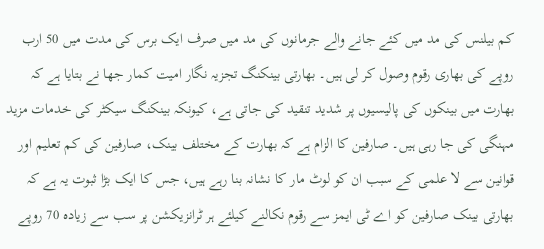کم بیلنس کی مد میں کئے جانے والے جرمانوں کی مد میں صرف ایک برس کی مدت میں 50 ارب روپے کی بھاری رقوم وصول کر لی ہیں۔ بھارتی بینکنگ تجزیہ نگار امیت کمار جھا نے بتایا ہے کہ بھارت میں بینکوں کی پالیسیوں پر شدید تنقید کی جاتی ہے، کیونکہ بینکنگ سیکٹر کی خدمات مزید مہنگی کی جا رہی ہیں۔ صارفین کا الزام ہے کہ بھارت کے مختلف بینک، صارفین کی کم تعلیم اور قوانین سے لا علمی کے سبب ان کو لوٹ مار کا نشانہ بنا رہے ہیں، جس کا ایک بڑا ثبوت یہ ہے کہ بھارتی بینک صارفین کو اے ٹی ایمز سے رقوم نکالنے کیلئے ہر ٹرانزیکشن پر سب سے زیادہ 70 روپے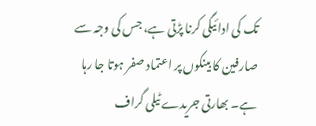تک کی ادائیگی کرنا پڑتی ہے، جس کی وجہ سے صارفین کا بینکوں پر اعتماد صفر ہوتا جا رہا ہے۔ بھارتی جریدے ٹیلی گراف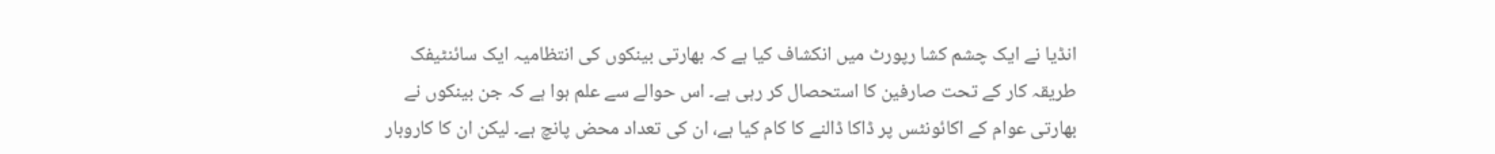انڈیا نے ایک چشم کشا رپورٹ میں انکشاف کیا ہے کہ بھارتی بینکوں کی انتظامیہ ایک سائنٹیفک طریقہ کار کے تحت صارفین کا استحصال کر رہی ہے۔ اس حوالے سے علم ہوا ہے کہ جن بینکوں نے بھارتی عوام کے اکائونٹس پر ڈاکا ڈالنے کا کام کیا ہے، ان کی تعداد محض پانچ ہے۔ لیکن ان کا کاروبار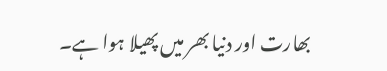بھارت اور دنیا بھر میں پھیلا ہوا ہے۔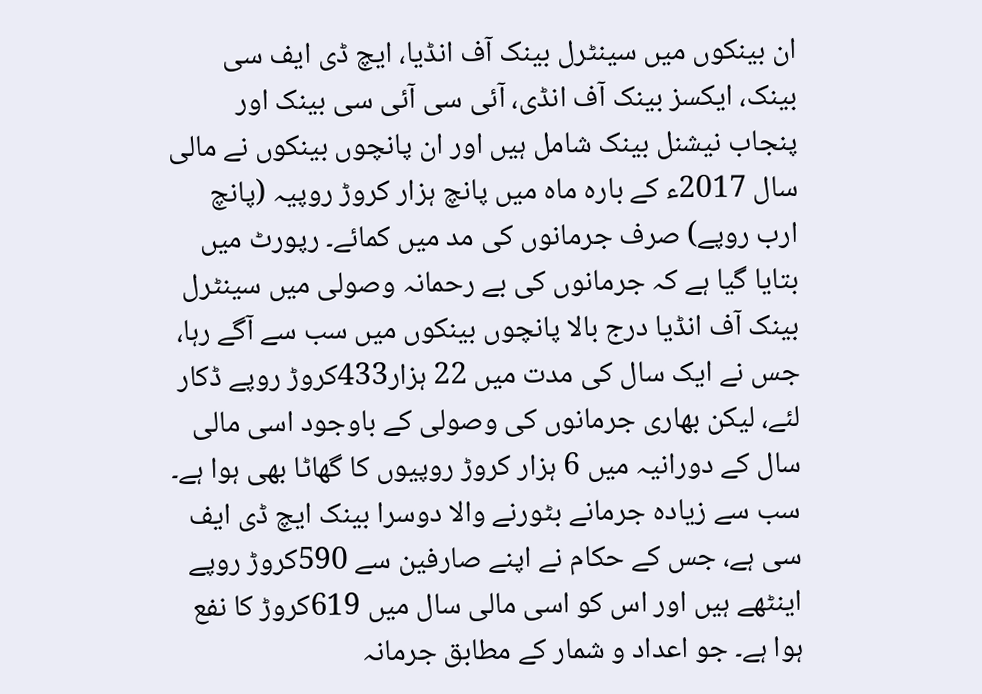ان بینکوں میں سینٹرل بینک آف انڈیا، ایچ ڈی ایف سی بینک، ایکسز بینک آف انڈی، آئی سی آئی سی بینک اور پنجاب نیشنل بینک شامل ہیں اور ان پانچوں بینکوں نے مالی سال 2017ء کے بارہ ماہ میں پانچ ہزار کروڑ روپیہ (پانچ ارب روپے) صرف جرمانوں کی مد میں کمائے۔ رپورٹ میں بتایا گیا ہے کہ جرمانوں کی بے رحمانہ وصولی میں سینٹرل بینک آف انڈیا درج بالا پانچوں بینکوں میں سب سے آگے رہا، جس نے ایک سال کی مدت میں 22 ہزار433کروڑ روپے ڈکار لئے، لیکن بھاری جرمانوں کی وصولی کے باوجود اسی مالی سال کے دورانیہ میں 6 ہزار کروڑ روپیوں کا گھاٹا بھی ہوا ہے۔ سب سے زیادہ جرمانے بٹورنے والا دوسرا بینک ایچ ڈی ایف سی ہے، جس کے حکام نے اپنے صارفین سے 590کروڑ روپے اینٹھے ہیں اور اس کو اسی مالی سال میں 619کروڑ کا نفع ہوا ہے۔ جو اعداد و شمار کے مطابق جرمانہ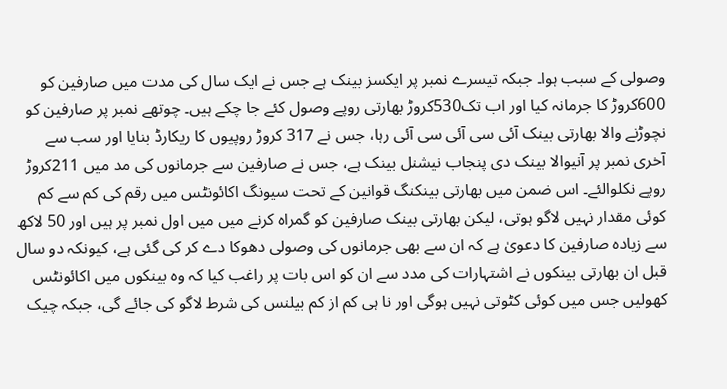وصولی کے سبب ہوا۔ جبکہ تیسرے نمبر پر ایکسز بینک ہے جس نے ایک سال کی مدت میں صارفین کو 600کروڑ کا جرمانہ کیا اور اب تک530کروڑ بھارتی روپے وصول کئے جا چکے ہیں۔ چوتھے نمبر پر صارفین کو نچوڑنے والا بھارتی بینک آئی سی آئی سی آئی رہا، جس نے 317 کروڑ روپیوں کا ریکارڈ بنایا اور سب سے آخری نمبر پر آنیوالا بینک دی پنجاب نیشنل بینک ہے، جس نے صارفین سے جرمانوں کی مد میں 211کروڑ روپے نکلوالئے۔ اس ضمن میں بھارتی بینکنگ قوانین کے تحت سیونگ اکائونٹس میں رقم کی کم سے کم کوئی مقدار نہیں لاگو ہوتی، لیکن بھارتی بینک صارفین کو گمراہ کرنے میں میں اول نمبر پر ہیں اور 50 لاکھ سے زیادہ صارفین کا دعویٰ ہے کہ ان سے بھی جرمانوں کی وصولی دھوکا دے کر کی گئی ہے، کیونکہ دو سال قبل ان بھارتی بینکوں نے اشتہارات کی مدد سے ان کو اس بات پر راغب کیا کہ وہ بینکوں میں اکائونٹس کھولیں جس میں کوئی کٹوتی نہیں ہوگی اور نا ہی کم از کم بیلنس کی شرط لاگو کی جائے گی، جبکہ چیک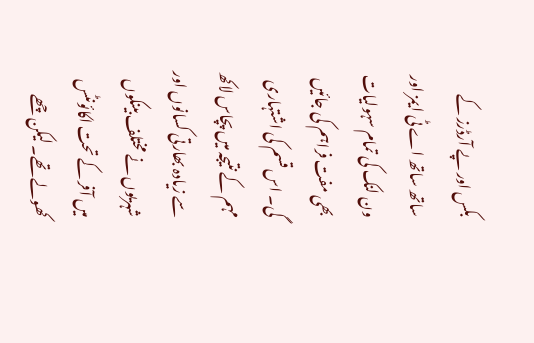بکس اور پے آرڈرز کے ساتھ ساتھ اے ٹی ایمز اور ون لنک کی تمام سہولیات بھی مفت فراہم کی جائیں گی۔ اس قسم کی اشتہاری مہم کے نتیجہ میں پچاس لاکھ سے زیادہ بھارتی کسانوں اور شہریوں نے مختلف بینکوں میں آفر کے تحت اکائونٹس کھولے تھے۔ لیکن چھے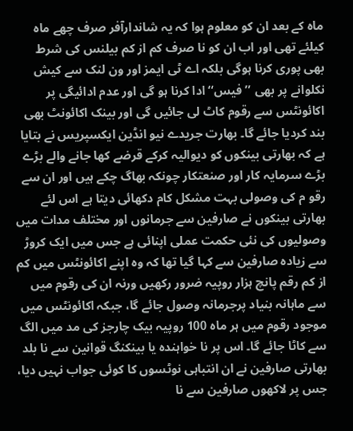ماہ کے بعد ان کو معلوم ہوا کہ یہ شاندارآفر صرف چھے ماہ کیلئے تھی اور اب ان کو نا صرف کم از کم بیلنس کی شرط بھی پوری کرنا ہوگی بلکہ اے ٹی ایمز اور ون لنک سے کیش نکلوانے پر بھی ’’فیس‘‘ ادا کرنا ہو گی اور عدم ادائیگی پر اکائونٹس سے رقوم کاٹ لی جائیں گی اور بینک اکائونٹ بھی بند کردیا جائے گا۔ بھارت جریدے نیو انڈین ایکسپریس نے بتایا ہے کہ بھارتی بینکوں کو دیوالیہ کرکے قرضے کھا جانے والے بڑے بڑے سرمایہ کار اور صنعتکار چونکہ بھاگ چکے ہیں اور ان سے رقو م کی وصولی بہت مشکل کام دکھائی دیتا ہے اس لئے بھارتی بینکوں نے صارفین سے جرمانوں اور مختلف مدات میں وصولیوں کی نئی حکمت عملی اپنائی ہے جس میں ایک کروڑ سے زیادہ صارفین سے کہا گیا تھا کہ وہ اپنے اکائونٹس میں کم از کم رقم پانچ ہزار روپیہ ضرور رکھیں ورنہ ان کی رقوم میں سے ماہانہ بنیاد پرجرمانہ وصول جائے گا، جبکہ اکائونٹس میں موجود رقوم میں ہر ماہ 100 روپیہ بیک چارجز کی مد میں الگ سے کاٹا جائے گا۔ اس پر نا خواہندہ یا بینکنگ قوانین سے نا بلد بھارتی صارفین نے ان انتباہی نوٹسوں کا کوئی جواب نہیں دیا، جس پر لاکھوں صارفین سے نا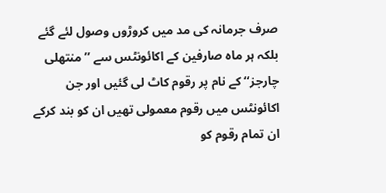صرف جرمانہ کی مد میں کروڑوں وصول لئے گئے بلکہ ہر ماہ صارفین کے اکائونٹس سے ’’منتھلی چارجز‘‘ کے نام پر رقوم کاٹ لی گئیں اور جن اکائونٹس میں رقوم معمولی تھیں ان کو بند کرکے ان تمام رقوم کو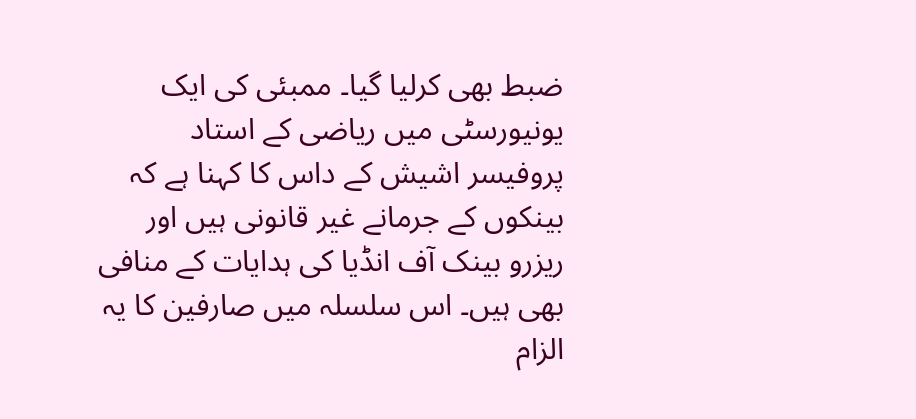ضبط بھی کرلیا گیا۔ ممبئی کی ایک یونیورسٹی میں ریاضی کے استاد پروفیسر اشیش کے داس کا کہنا ہے کہ بینکوں کے جرمانے غیر قانونی ہیں اور ریزرو بینک آف انڈیا کی ہدایات کے منافی بھی ہیں۔ اس سلسلہ میں صارفین کا یہ الزام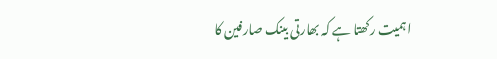اہمیت رکھتا ہے کہ بھارتی بینک صارفین کا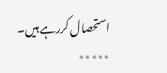استحصال کررہے ہیں۔
٭٭٭٭٭